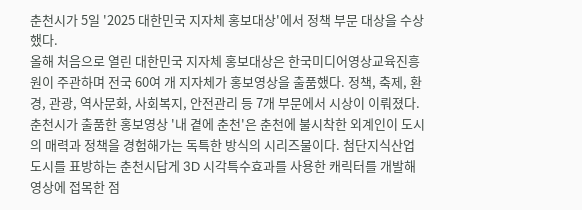춘천시가 5일 '2025 대한민국 지자체 홍보대상'에서 정책 부문 대상을 수상했다.
올해 처음으로 열린 대한민국 지자체 홍보대상은 한국미디어영상교육진흥원이 주관하며 전국 60여 개 지자체가 홍보영상을 출품했다. 정책, 축제, 환경, 관광, 역사문화, 사회복지, 안전관리 등 7개 부문에서 시상이 이뤄졌다.
춘천시가 출품한 홍보영상 '내 곁에 춘천'은 춘천에 불시착한 외계인이 도시의 매력과 정책을 경험해가는 독특한 방식의 시리즈물이다. 첨단지식산업도시를 표방하는 춘천시답게 3D 시각특수효과를 사용한 캐릭터를 개발해 영상에 접목한 점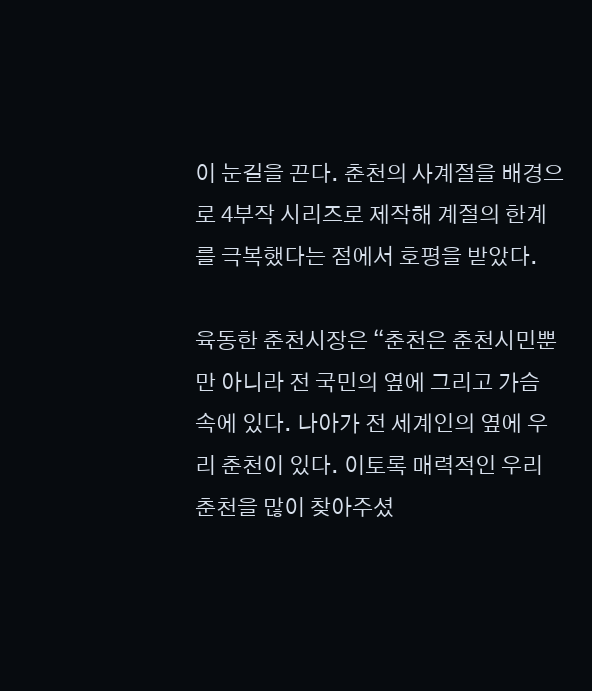이 눈길을 끈다. 춘천의 사계절을 배경으로 4부작 시리즈로 제작해 계절의 한계를 극복했다는 점에서 호평을 받았다.

육동한 춘천시장은 “춘천은 춘천시민뿐만 아니라 전 국민의 옆에 그리고 가슴 속에 있다. 나아가 전 세계인의 옆에 우리 춘천이 있다. 이토록 매력적인 우리 춘천을 많이 찾아주셨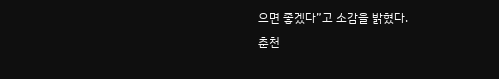으면 좋겠다”고 소감을 밝혔다.
춘천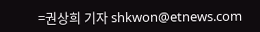=권상희 기자 shkwon@etnews.com